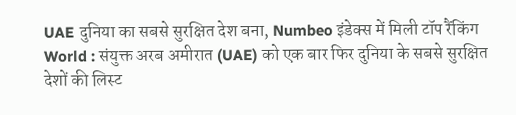UAE दुनिया का सबसे सुरक्षित देश बना, Numbeo इंडेक्स में मिली टॉप रैंकिंग
World : संयुक्त अरब अमीरात (UAE) को एक बार फिर दुनिया के सबसे सुरक्षित देशों की लिस्ट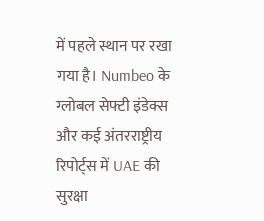में पहले स्थान पर रखा गया है। Numbeo के ग्लोबल सेफ्टी इंडेक्स और कई अंतरराष्ट्रीय रिपोर्ट्स में UAE की सुरक्षा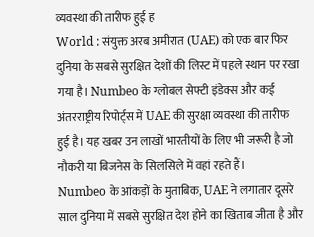व्यवस्था की तारीफ हुई ह
World : संयुक्त अरब अमीरात (UAE) को एक बार फिर दुनिया के सबसे सुरक्षित देशों की लिस्ट में पहले स्थान पर रखा गया है। Numbeo के ग्लोबल सेफ्टी इंडेक्स और कई अंतरराष्ट्रीय रिपोर्ट्स में UAE की सुरक्षा व्यवस्था की तारीफ हुई है। यह खबर उन लाखों भारतीयों के लिए भी जरूरी है जो नौकरी या बिजनेस के सिलसिले में वहां रहते हैं।
Numbeo के आंकड़ों के मुताबिक, UAE ने लगातार दूसरे साल दुनिया में सबसे सुरक्षित देश होने का खिताब जीता है और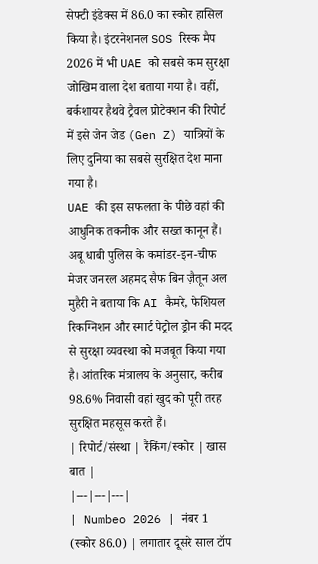सेफ्टी इंडेक्स में 86.0 का स्कोर हासिल किया है। इंटरनेशनल SOS रिस्क मैप 2026 में भी UAE को सबसे कम सुरक्षा जोखिम वाला देश बताया गया है। वहीं, बर्कशायर हैथवे ट्रैवल प्रोटेक्शन की रिपोर्ट में इसे जेन जेड (Gen Z) यात्रियों के लिए दुनिया का सबसे सुरक्षित देश माना गया है।
UAE की इस सफलता के पीछे वहां की आधुनिक तकनीक और सख्त कानून हैं। अबू धाबी पुलिस के कमांडर-इन-चीफ मेजर जनरल अहमद सैफ बिन ज़ैतून अल मुहैरी ने बताया कि AI कैमरे, फेशियल रिकग्निशन और स्मार्ट पेट्रोल ड्रोन की मदद से सुरक्षा व्यवस्था को मजबूत किया गया है। आंतरिक मंत्रालय के अनुसार, करीब 98.6% निवासी वहां खुद को पूरी तरह सुरक्षित महसूस करते हैं।
| रिपोर्ट/संस्था | रैंकिंग/स्कोर | खास बात |
|---|---|---|
| Numbeo 2026 | नंबर 1 (स्कोर 86.0) | लगातार दूसरे साल टॉप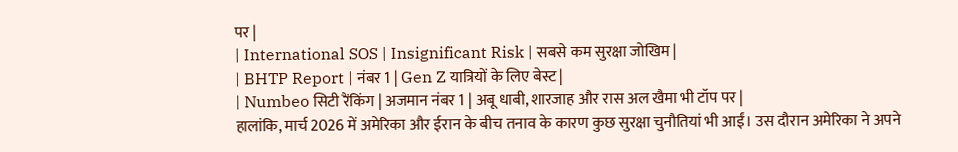पर |
| International SOS | Insignificant Risk | सबसे कम सुरक्षा जोखिम |
| BHTP Report | नंबर 1 | Gen Z यात्रियों के लिए बेस्ट |
| Numbeo सिटी रैंकिंग | अजमान नंबर 1 | अबू धाबी, शारजाह और रास अल खैमा भी टॉप पर |
हालांकि, मार्च 2026 में अमेरिका और ईरान के बीच तनाव के कारण कुछ सुरक्षा चुनौतियां भी आईं। उस दौरान अमेरिका ने अपने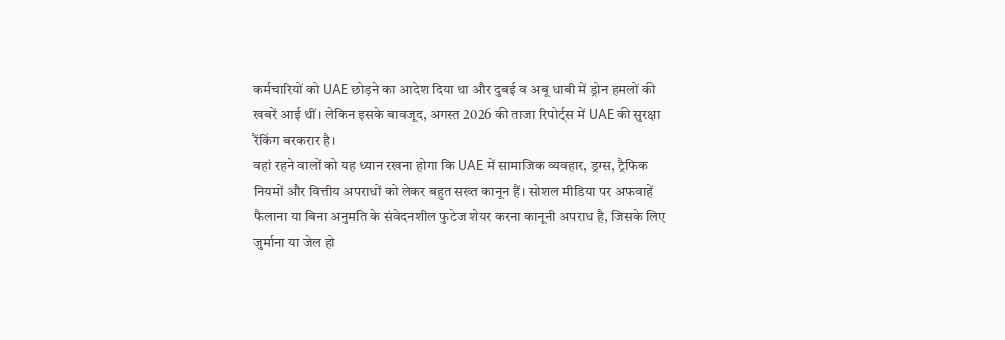कर्मचारियों को UAE छोड़ने का आदेश दिया था और दुबई व अबू धाबी में ड्रोन हमलों की खबरें आई थीं। लेकिन इसके बावजूद, अगस्त 2026 की ताजा रिपोर्ट्स में UAE की सुरक्षा रैंकिंग बरकरार है।
वहां रहने वालों को यह ध्यान रखना होगा कि UAE में सामाजिक व्यवहार, ड्रग्स, ट्रैफिक नियमों और वित्तीय अपराधों को लेकर बहुत सख्त कानून हैं। सोशल मीडिया पर अफवाहें फैलाना या बिना अनुमति के संवेदनशील फुटेज शेयर करना कानूनी अपराध है, जिसके लिए जुर्माना या जेल हो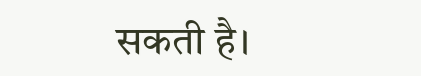सकती है।